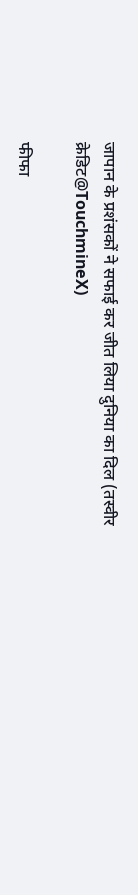जापान के प्रशंसकों ने सफाई कर जीत लिया दुनिया का दिल (तस्वीर क्रेडिट@TouchmineX)

फीफा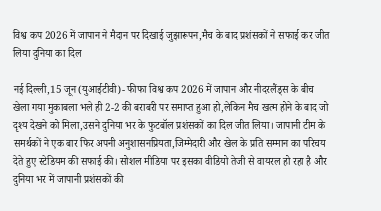विश्व कप 2026 में जापान ने मैदान पर दिखाई जुझारूपन,मैच के बाद प्रशंसकों ने सफाई कर जीत लिया दुनिया का दिल

नई दिल्ली,15 जून (युआईटीवी)- फीफा विश्व कप 2026 में जापान और नीदरलैंड्स के बीच खेला गया मुकाबला भले ही 2-2 की बराबरी पर समाप्त हुआ हो,लेकिन मैच खत्म होने के बाद जो दृश्य देखने को मिला,उसने दुनिया भर के फुटबॉल प्रशंसकों का दिल जीत लिया। जापानी टीम के समर्थकों ने एक बार फिर अपनी अनुशासनप्रियता,जिम्मेदारी और खेल के प्रति सम्मान का परिचय देते हुए स्टेडियम की सफाई की। सोशल मीडिया पर इसका वीडियो तेजी से वायरल हो रहा है और दुनिया भर में जापानी प्रशंसकों की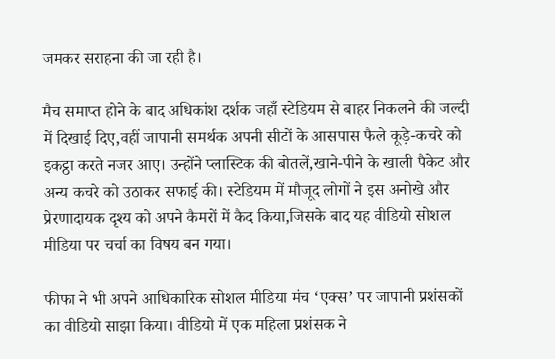जमकर सराहना की जा रही है।

मैच समाप्त होने के बाद अधिकांश दर्शक जहाँ स्टेडियम से बाहर निकलने की जल्दी में दिखाई दिए,वहीं जापानी समर्थक अपनी सीटों के आसपास फैले कूड़े-कचरे को इकट्ठा करते नजर आए। उन्होंने प्लास्टिक की बोतलें,खाने-पीने के खाली पैकेट और अन्य कचरे को उठाकर सफाई की। स्टेडियम में मौजूद लोगों ने इस अनोखे और प्रेरणादायक दृश्य को अपने कैमरों में कैद किया,जिसके बाद यह वीडियो सोशल मीडिया पर चर्चा का विषय बन गया।

फीफा ने भी अपने आधिकारिक सोशल मीडिया मंच ‘एक्स’ पर जापानी प्रशंसकों का वीडियो साझा किया। वीडियो में एक महिला प्रशंसक ने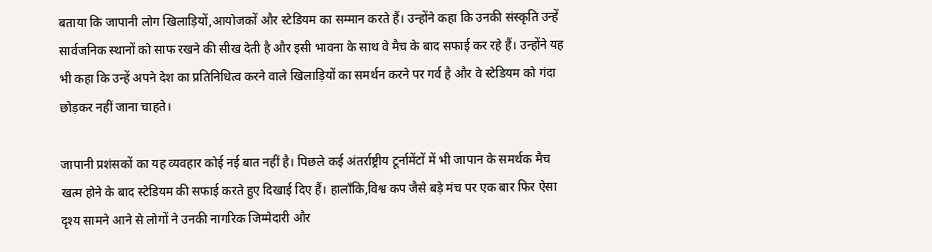बताया कि जापानी लोग खिलाड़ियों,आयोजकों और स्टेडियम का सम्मान करते हैं। उन्होंने कहा कि उनकी संस्कृति उन्हें सार्वजनिक स्थानों को साफ रखने की सीख देती है और इसी भावना के साथ वे मैच के बाद सफाई कर रहे हैं। उन्होंने यह भी कहा कि उन्हें अपने देश का प्रतिनिधित्व करने वाले खिलाड़ियों का समर्थन करने पर गर्व है और वे स्टेडियम को गंदा छोड़कर नहीं जाना चाहते।

जापानी प्रशंसकों का यह व्यवहार कोई नई बात नहीं है। पिछले कई अंतर्राष्ट्रीय टूर्नामेंटों में भी जापान के समर्थक मैच खत्म होने के बाद स्टेडियम की सफाई करते हुए दिखाई दिए हैं। हालाँकि,विश्व कप जैसे बड़े मंच पर एक बार फिर ऐसा दृश्य सामने आने से लोगों ने उनकी नागरिक जिम्मेदारी और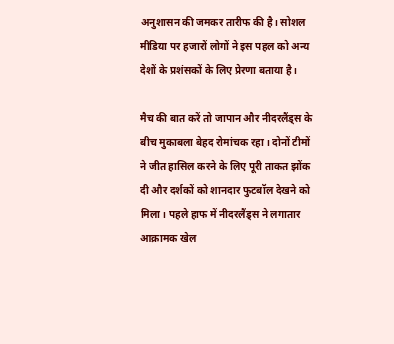अनुशासन की जमकर तारीफ की है। सोशल मीडिया पर हजारों लोगों ने इस पहल को अन्य देशों के प्रशंसकों के लिए प्रेरणा बताया है।

मैच की बात करें तो जापान और नीदरलैंड्स के बीच मुकाबला बेहद रोमांचक रहा। दोनों टीमों ने जीत हासिल करने के लिए पूरी ताकत झोंक दी और दर्शकों को शानदार फुटबॉल देखने को मिला। पहले हाफ में नीदरलैंड्स ने लगातार आक्रामक खेल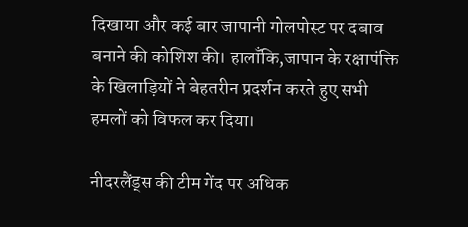दिखाया और कई बार जापानी गोलपोस्ट पर दबाव बनाने की कोशिश की। हालाँकि,जापान के रक्षापंक्ति के खिलाड़ियों ने बेहतरीन प्रदर्शन करते हुए सभी हमलों को विफल कर दिया।

नीदरलैंड्स की टीम गेंद पर अधिक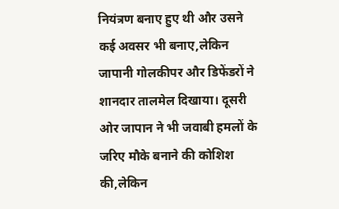नियंत्रण बनाए हुए थी और उसने कई अवसर भी बनाए,लेकिन जापानी गोलकीपर और डिफेंडरों ने शानदार तालमेल दिखाया। दूसरी ओर जापान ने भी जवाबी हमलों के जरिए मौके बनाने की कोशिश की,लेकिन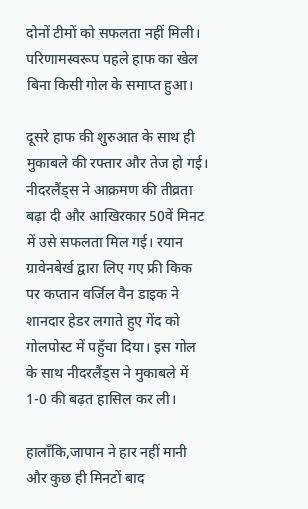दोनों टीमों को सफलता नहीं मिली। परिणामस्वरूप पहले हाफ का खेल बिना किसी गोल के समाप्त हुआ।

दूसरे हाफ की शुरुआत के साथ ही मुकाबले की रफ्तार और तेज हो गई। नीदरलैंड्स ने आक्रमण की तीव्रता बढ़ा दी और आखिरकार 50वें मिनट में उसे सफलता मिल गई। रयान ग्रावेनबेर्ख द्वारा लिए गए फ्री किक पर कप्तान वर्जिल वैन डाइक ने शानदार हेडर लगाते हुए गेंद को गोलपोस्ट में पहुँचा दिया। इस गोल के साथ नीदरलैंड्स ने मुकाबले में 1-0 की बढ़त हासिल कर ली।

हालाँकि,जापान ने हार नहीं मानी और कुछ ही मिनटों बाद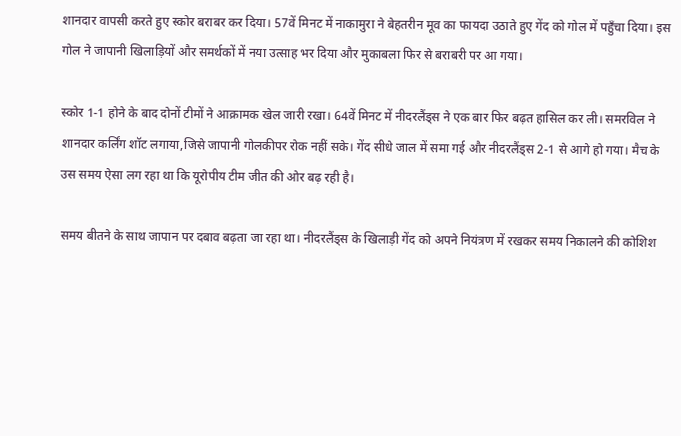शानदार वापसी करते हुए स्कोर बराबर कर दिया। 57वें मिनट में नाकामुरा ने बेहतरीन मूव का फायदा उठाते हुए गेंद को गोल में पहुँचा दिया। इस गोल ने जापानी खिलाड़ियों और समर्थकों में नया उत्साह भर दिया और मुकाबला फिर से बराबरी पर आ गया।

स्कोर 1-1 होने के बाद दोनों टीमों ने आक्रामक खेल जारी रखा। 64वें मिनट में नीदरलैंड्स ने एक बार फिर बढ़त हासिल कर ली। समरविल ने शानदार कर्लिंग शॉट लगाया,जिसे जापानी गोलकीपर रोक नहीं सके। गेंद सीधे जाल में समा गई और नीदरलैंड्स 2-1 से आगे हो गया। मैच के उस समय ऐसा लग रहा था कि यूरोपीय टीम जीत की ओर बढ़ रही है।

समय बीतने के साथ जापान पर दबाव बढ़ता जा रहा था। नीदरलैंड्स के खिलाड़ी गेंद को अपने नियंत्रण में रखकर समय निकालने की कोशिश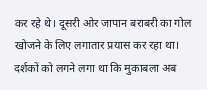कर रहे थे। दूसरी ओर जापान बराबरी का गोल खोजने के लिए लगातार प्रयास कर रहा था। दर्शकों को लगने लगा था कि मुकाबला अब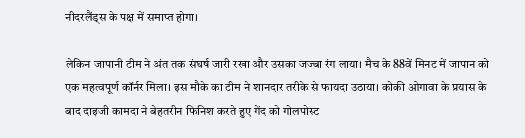नीदरलैंड्स के पक्ष में समाप्त होगा।

लेकिन जापानी टीम ने अंत तक संघर्ष जारी रखा और उसका जज्बा रंग लाया। मैच के 88वें मिनट में जापान को एक महत्वपूर्ण कॉर्नर मिला। इस मौके का टीम ने शानदार तरीके से फायदा उठाया। कोकी ओगावा के प्रयास के बाद दाइजी कामदा ने बेहतरीन फिनिश करते हुए गेंद को गोलपोस्ट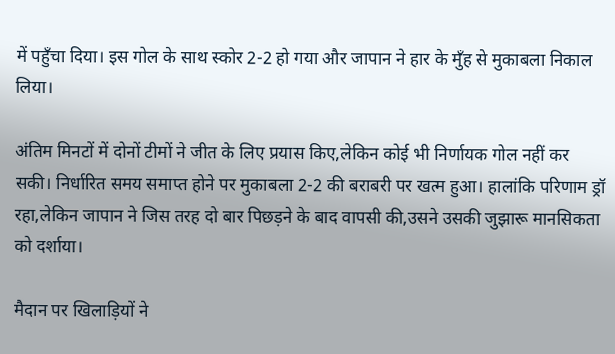में पहुँचा दिया। इस गोल के साथ स्कोर 2-2 हो गया और जापान ने हार के मुँह से मुकाबला निकाल लिया।

अंतिम मिनटों में दोनों टीमों ने जीत के लिए प्रयास किए,लेकिन कोई भी निर्णायक गोल नहीं कर सकी। निर्धारित समय समाप्त होने पर मुकाबला 2-2 की बराबरी पर खत्म हुआ। हालांकि परिणाम ड्रॉ रहा,लेकिन जापान ने जिस तरह दो बार पिछड़ने के बाद वापसी की,उसने उसकी जुझारू मानसिकता को दर्शाया।

मैदान पर खिलाड़ियों ने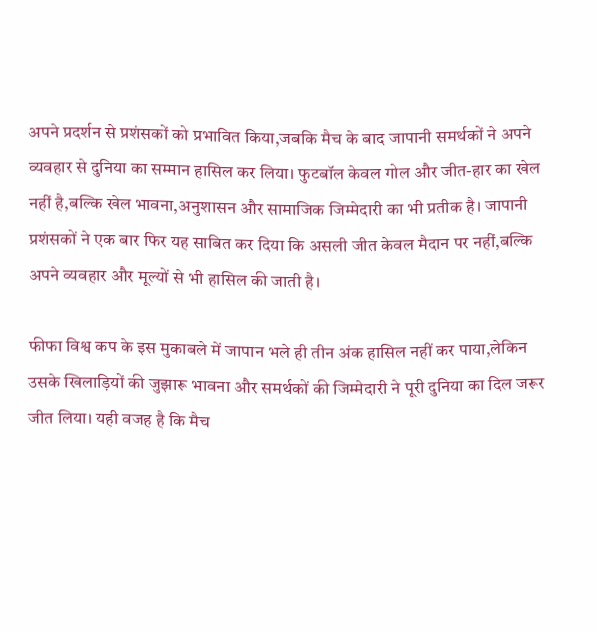अपने प्रदर्शन से प्रशंसकों को प्रभावित किया,जबकि मैच के बाद जापानी समर्थकों ने अपने व्यवहार से दुनिया का सम्मान हासिल कर लिया। फुटबॉल केवल गोल और जीत-हार का खेल नहीं है,बल्कि खेल भावना,अनुशासन और सामाजिक जिम्मेदारी का भी प्रतीक है। जापानी प्रशंसकों ने एक बार फिर यह साबित कर दिया कि असली जीत केवल मैदान पर नहीं,बल्कि अपने व्यवहार और मूल्यों से भी हासिल की जाती है।

फीफा विश्व कप के इस मुकाबले में जापान भले ही तीन अंक हासिल नहीं कर पाया,लेकिन उसके खिलाड़ियों की जुझारू भावना और समर्थकों की जिम्मेदारी ने पूरी दुनिया का दिल जरूर जीत लिया। यही वजह है कि मैच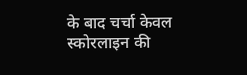के बाद चर्चा केवल स्कोरलाइन की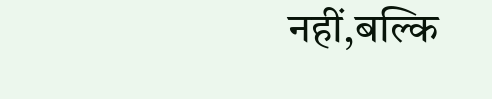नहीं,बल्कि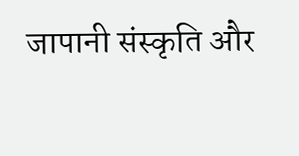जापानी संस्कृति और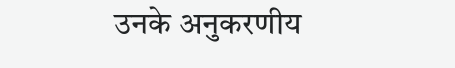उनके अनुकरणीय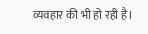व्यवहार की भी हो रही है।